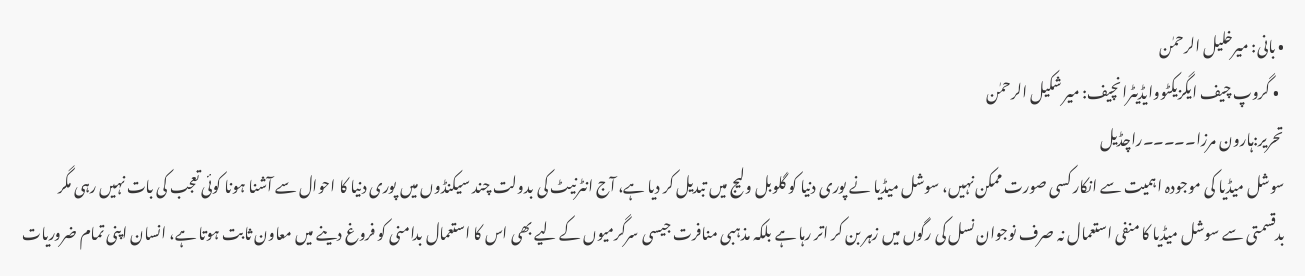• بانی: میرخلیل الرحمٰن
  • گروپ چیف ایگزیکٹووایڈیٹرانچیف: میر شکیل الرحمٰن
تحریر:ہارون مرزا۔۔۔۔۔راچڈیل
سوشل میڈیا کی موجودہ اہمیت سے انکار کسی صورت ممکن نہیں، سوشل میڈیا نے پوری دنیا کو گلوبل ولیج میں تبدیل کر دیا ہے، آج انٹرنیٹ کی بدولت چند سیکنڈوں میں پوری دنیا کا احوال سے آشنا ہونا کوئی تعجب کی بات نہیں رہی مگر بدقسمتی سے سوشل میڈیا کا منفی استعمال نہ صرف نوجوان نسل کی رگوں میں زہر بن کر اتر رہا ہے بلکہ مذہبی منافرت جیسی سرگرمیوں کے لیے بھی اس کا استعمال بدامنی کو فروغ دینے میں معاون ثابت ہوتا ہے، انسان اپنی تمام ضروریات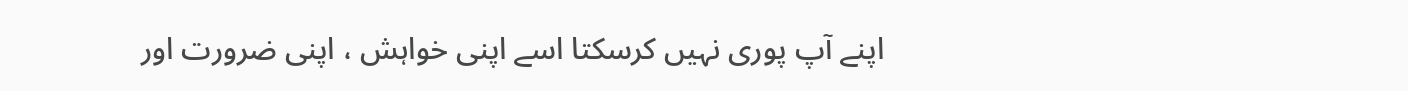اپنے آپ پوری نہیں کرسکتا اسے اپنی خواہش ، اپنی ضرورت اور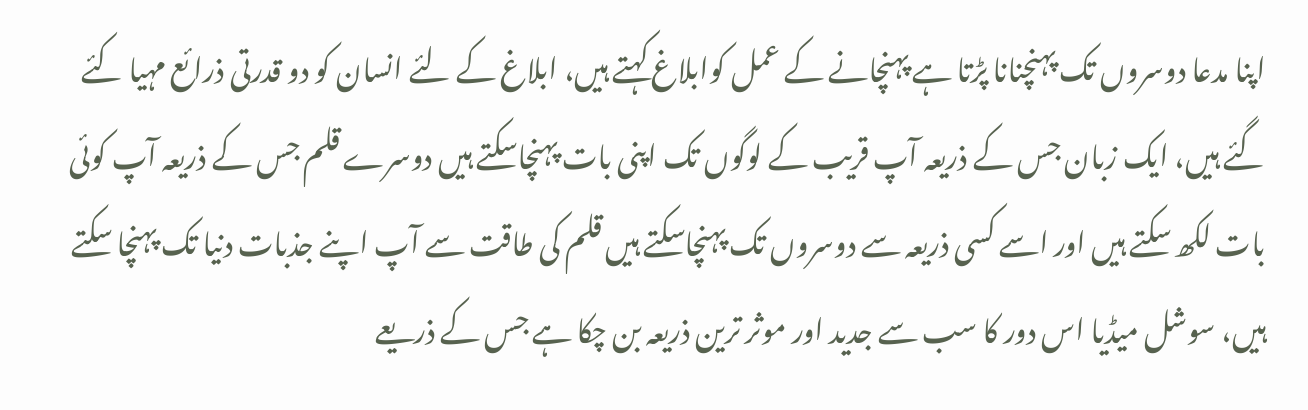اپنا مدعا دوسروں تک پہنچنانا پڑتا ہے پہنچانے کے عمل کوابلاغ کہتے ہیں، ابلاغ کے لئے انسان کو دو قدرتی ذرائع مہیا کئے گئے ہیں، ایک زبان جس کے ذریعہ آپ قریب کے لوگوں تک اپنی بات پہنچاسکتے ہیں دوسرے قلم جس کے ذریعہ آپ کوئی بات لکھ سکتے ہیں اور اسے کسی ذریعہ سے دوسروں تک پہنچاسکتے ہیں قلم کی طاقت سے آپ اپنے جذبات دنیا تک پہنچا سکتے ہیں، سوشل میڈیا اس دور کا سب سے جدید اور موثر ترین ذریعہ بن چکا ہے جس کے ذریعے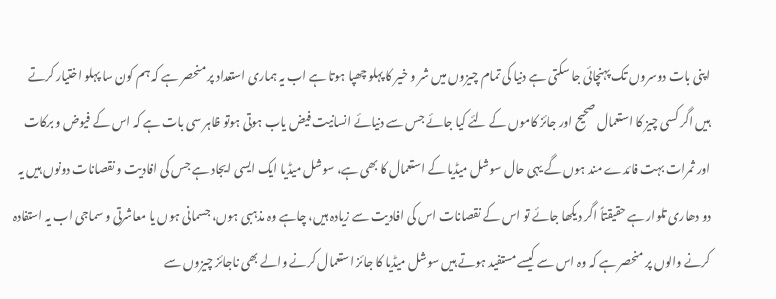اپنی بات دوسروں تک پہنچائی جا سکتی ہے دنیا کی تمام چیزوں میں شر و خیر کا پہلو چھپا ہوتا ہے اب یہ ہماری استعداد پر منحصر ہے کہ ہم کون سا پہلو اختیار کرتے ہیں اگر کسی چیز کا استعمال صحیح اور جائز کاموں کے لئے کیا جائے جس سے دنیائے انسانیت فیض یاب ہوتی ہوتو ظاہر سی بات ہے کہ اس کے فیوض و برکات اور ثمرات بہت فائدے مند ہوں گے یہی حال سوشل میڈیا کے استعمال کا بھی ہے، سوشل میڈیا ایک ایسی ایجاد ہے جس کی افادیت و نقصانات دونوں ہیں یہ دو دھاری تلوار ہے حقیقتاً اگر دیکھا جائے تو اس کے نقصانات اس کی افادیت سے زیادہ ہیں، چاہے وہ مذہبی ہوں، جسمانی ہوں یا معاشرتی و سماجی اب یہ استفادہ کرنے والوں پر منحصر ہے کہ وہ اس سے کیسے مستفید ہوتے ہیں سوشل میڈیا کا جائز استعمال کرنے والے بھی ناجائز چیزوں سے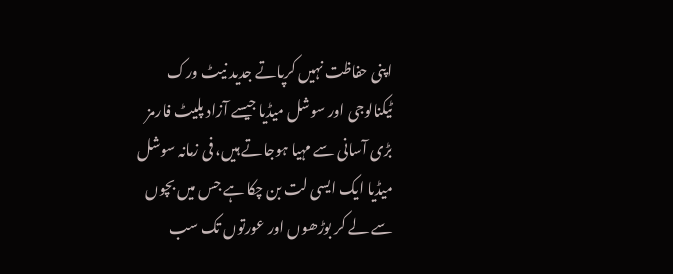اپنی حفاظت نہیں کرپاتے جدید نیٹ ورک ٹیکنالوجی اور سوشل میڈیا جیسے آزاد پلیٹ فارمز بڑی آسانی سے مہیا ہوجاتے ہیں، فی زمانہ سوشل میڈیا ایک ایسی لت بن چکا ہے جس میں بچوں سے لے کر بوڑھوں اور عورتوں تک سب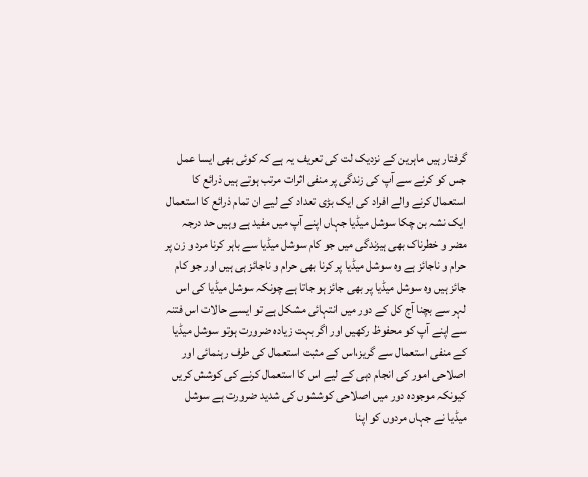گرفتار ہیں ماہرین کے نزدیک لت کی تعریف یہ ہے کہ کوئی بھی ایسا عمل جس کو کرنے سے آپ کی زندگی پر منفی اثرات مرتب ہوتے ہیں ذرائع کا استعمال کرنے والے افراد کی ایک بڑی تعداد کے لیے ان تمام ذرائع کا استعمال ایک نشہ بن چکا سوشل میڈیا جہاں اپنے آپ میں مفید ہے وہیں حد درجہ مضر و خطرناک بھی ہیزندگی میں جو کام سوشل میڈیا سے باہر کرنا مرد و زن پر حرام و ناجائز ہے وہ سوشل میڈیا پر کرنا بھی حرام و ناجائز ہی ہیں اور جو کام جائز ہیں وہ سوشل میڈیا پر بھی جائز ہو جاتا ہے چونکہ سوشل میڈیا کی اس لہر سے بچنا آج کل کے دور میں انتہائی مشکل ہے تو ایسے حالات اس فتنہ سے اپنے آپ کو محفوظ رکھیں اور اگر بہت زیادہ ضرورت ہوتو سوشل میڈیا کے منفی استعمال سے گریز،اس کے مثبت استعمال کی طرف رہنمائی اور اصلاحی امور کی انجام دہی کے لیے اس کا استعمال کرنے کی کوشش کریں کیونکہ موجودہ دور میں اصلاحی کوششوں کی شدید ضرورت ہے سوشل میڈیا نے جہاں مردوں کو اپنا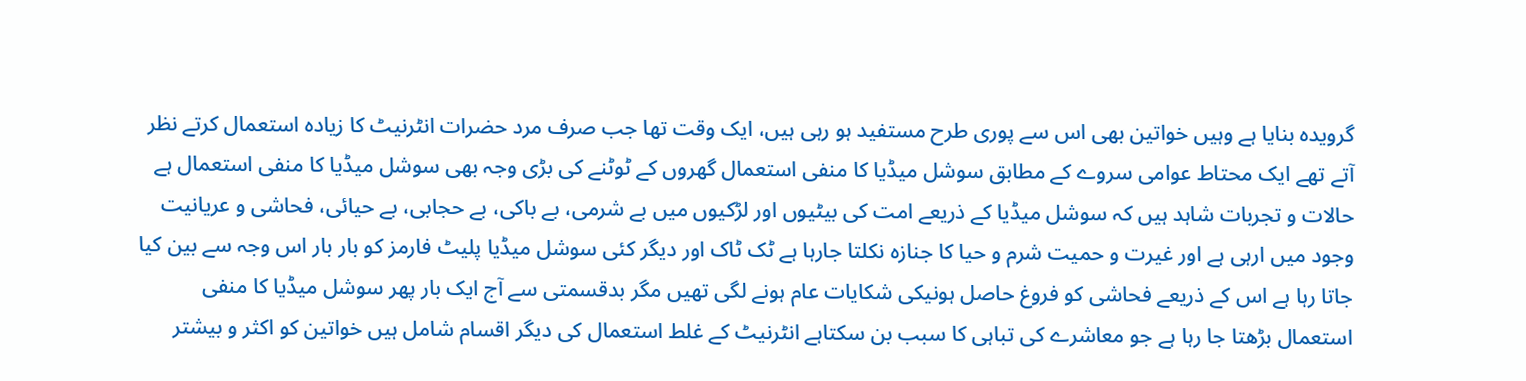گرویدہ بنایا ہے وہیں خواتین بھی اس سے پوری طرح مستفید ہو رہی ہیں، ایک وقت تھا جب صرف مرد حضرات انٹرنیٹ کا زیادہ استعمال کرتے نظر آتے تھے ایک محتاط عوامی سروے کے مطابق سوشل میڈیا کا منفی استعمال گھروں کے ٹوٹنے کی بڑی وجہ بھی سوشل میڈیا کا منفی استعمال ہے حالات و تجربات شاہد ہیں کہ سوشل میڈیا کے ذریعے امت کی بیٹیوں اور لڑکیوں میں بے شرمی، بے باکی، بے حجابی، بے حیائی، فحاشی و عریانیت وجود میں ارہی ہے اور غیرت و حمیت شرم و حیا کا جنازہ نکلتا جارہا ہے ٹک ٹاک اور دیگر کئی سوشل میڈیا پلیٹ فارمز کو بار بار اس وجہ سے بین کیا جاتا رہا ہے اس کے ذریعے فحاشی کو فروغ حاصل ہونیکی شکایات عام ہونے لگی تھیں مگر بدقسمتی سے آج ایک بار پھر سوشل میڈیا کا منفی استعمال بڑھتا جا رہا ہے جو معاشرے کی تباہی کا سبب بن سکتاہے انٹرنیٹ کے غلط استعمال کی دیگر اقسام شامل ہیں خواتین کو اکثر و بیشتر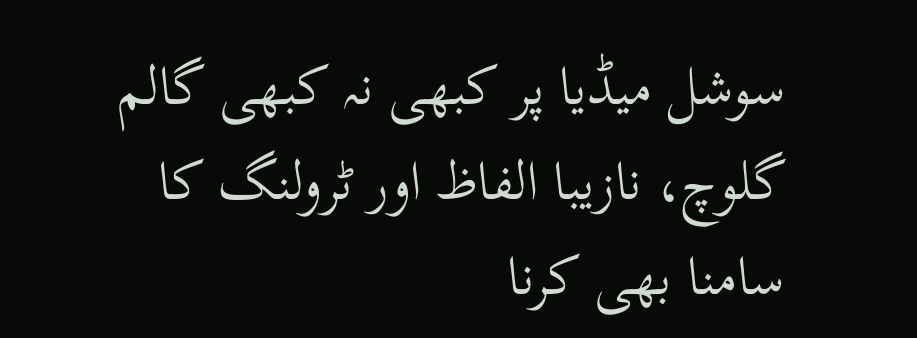سوشل میڈیا پر کبھی نہ کبھی گالم گلوچ، نازیبا الفاظ اور ٹرولنگ کا سامنا بھی کرنا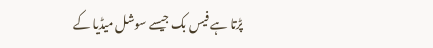پڑتا ہے فیس بک جیسے سوشل میڈیا کے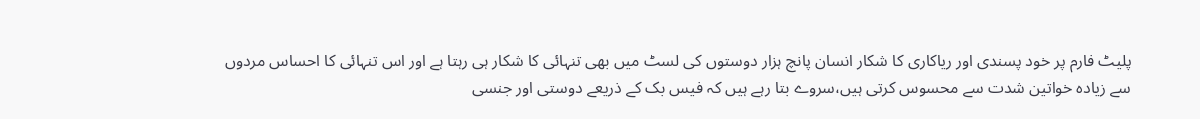پلیٹ فارم پر خود پسندی اور ریاکاری کا شکار انسان پانچ ہزار دوستوں کی لسٹ میں بھی تنہائی کا شکار ہی رہتا ہے اور اس تنہائی کا احساس مردوں سے زیادہ خواتین شدت سے محسوس کرتی ہیں،سروے بتا رہے ہیں کہ فیس بک کے ذریعے دوستی اور جنسی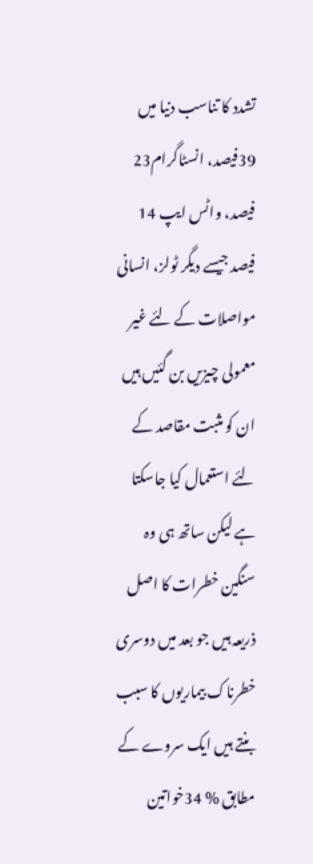تشدد کا تناسب دنیا میں 39فیصد، انسٹاگرام23 فیصد، واٹس ایپ 14 فیصد جیسے دیگر ٹولز، انسانی مواصلات کے لئے غیر معمولی چیزیں بن گئیں ہیں ان کو مثبت مقاصد کے لئے استعمال کیا جاسکتا ہے لیکن ساتھ ہی وہ سنگین خطرات کا اصل ذریعہ ہیں جو بعد میں دوسری خطرناک بیماریوں کا سبب بنتے ہیں ایک سروے کے مطابق % 34خواتین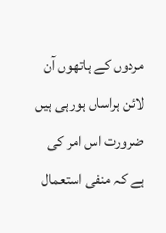مردوں کے ہاتھوں آن لائن ہراساں ہورہی ہیں ضرورت اس امر کی ہے کہ منفی استعمال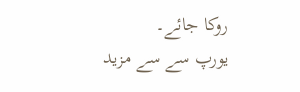روکا جائے۔
یورپ سے سے مزید